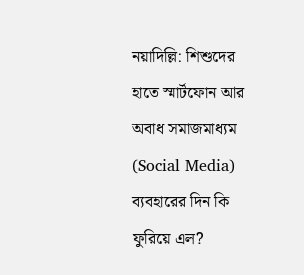নয়াদিল্লি: শিশুদের হাতে স্মার্টফোন আর অবাধ সমাজমাধ্যম (Social Media) ব্যবহারের দিন কি ফুরিয়ে এল?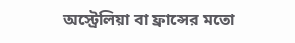অস্ট্রেলিয়া বা ফ্রান্সের মতো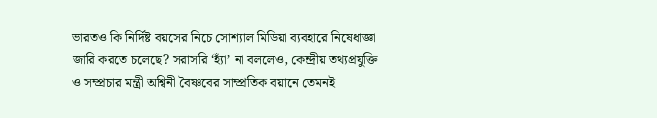ভারতও কি নির্দিষ্ট বয়সের নিচে সোশ্যাল মিডিয়া ব্যবহারে নিষেধাজ্ঞা জারি করতে চলেছে? সরাসরি ‘হ্যাঁ’ না বললেও, কেন্দ্রীয় তথ্যপ্রযুক্তি ও সম্প্রচার মন্ত্রী অশ্বিনী বৈষ্ণবের সাম্প্রতিক বয়ানে তেমনই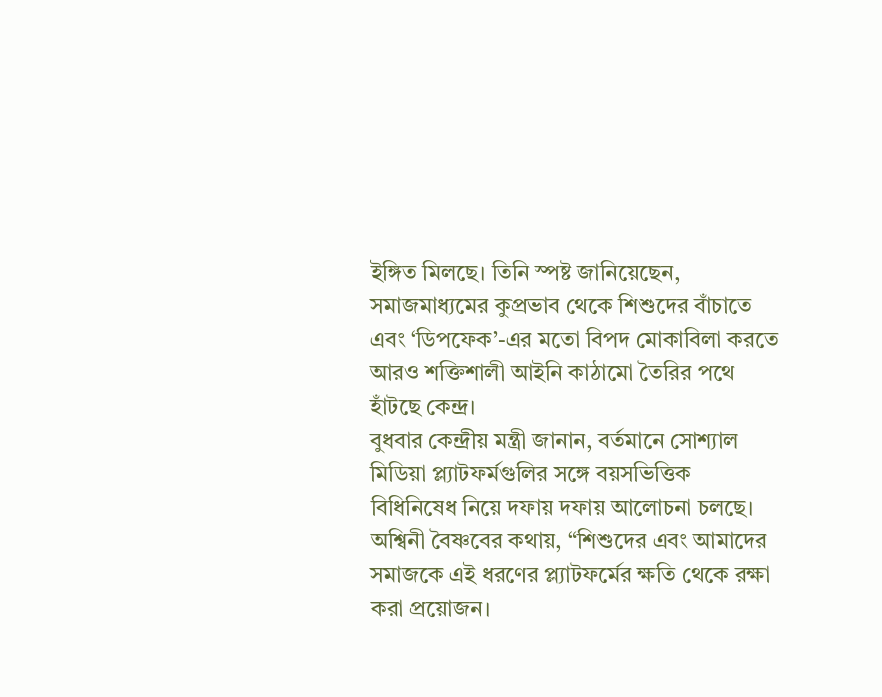ইঙ্গিত মিলছে। তিনি স্পষ্ট জানিয়েছেন, সমাজমাধ্যমের কুপ্রভাব থেকে শিশুদের বাঁচাতে এবং ‘ডিপফেক’-এর মতো বিপদ মোকাবিলা করতে আরও শক্তিশালী আইনি কাঠামো তৈরির পথে হাঁটছে কেন্দ্র।
বুধবার কেন্দ্রীয় মন্ত্রী জানান, বর্তমানে সোশ্যাল মিডিয়া প্ল্যাটফর্মগুলির সঙ্গে বয়সভিত্তিক বিধিনিষেধ নিয়ে দফায় দফায় আলোচনা চলছে। অশ্বিনী বৈষ্ণবের কথায়, “শিশুদের এবং আমাদের সমাজকে এই ধরণের প্ল্যাটফর্মের ক্ষতি থেকে রক্ষা করা প্রয়োজন।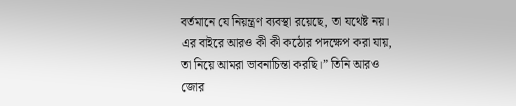বর্তমানে যে নিয়ন্ত্রণ ব্যবস্থা রয়েছে, তা যথেষ্ট নয়। এর বাইরে আরও কী কী কঠোর পদক্ষেপ করা যায়, তা নিয়ে আমরা ভাবনাচিন্তা করছি।” তিনি আরও জোর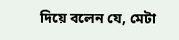দিয়ে বলেন যে, মেটা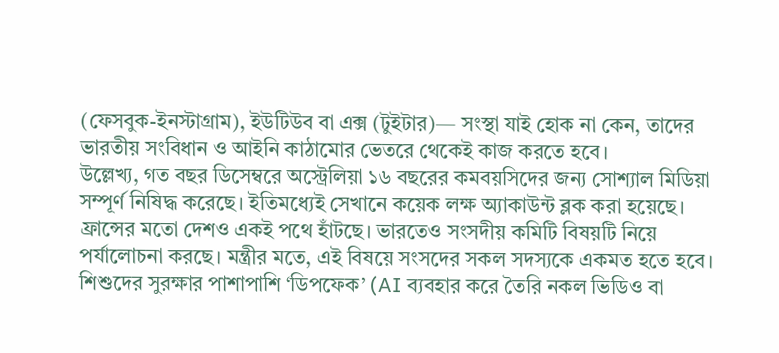(ফেসবুক-ইনস্টাগ্রাম), ইউটিউব বা এক্স (টুইটার)— সংস্থা যাই হোক না কেন, তাদের ভারতীয় সংবিধান ও আইনি কাঠামোর ভেতরে থেকেই কাজ করতে হবে।
উল্লেখ্য, গত বছর ডিসেম্বরে অস্ট্রেলিয়া ১৬ বছরের কমবয়সিদের জন্য সোশ্যাল মিডিয়া সম্পূর্ণ নিষিদ্ধ করেছে। ইতিমধ্যেই সেখানে কয়েক লক্ষ অ্যাকাউন্ট ব্লক করা হয়েছে। ফ্রান্সের মতো দেশও একই পথে হাঁটছে। ভারতেও সংসদীয় কমিটি বিষয়টি নিয়ে পর্যালোচনা করছে। মন্ত্রীর মতে, এই বিষয়ে সংসদের সকল সদস্যকে একমত হতে হবে।
শিশুদের সুরক্ষার পাশাপাশি ‘ডিপফেক’ (AI ব্যবহার করে তৈরি নকল ভিডিও বা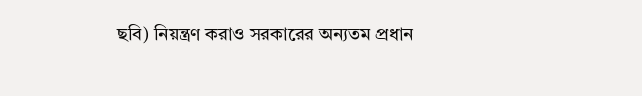ছবি) নিয়ন্ত্রণ করাও সরকারের অন্যতম প্রধান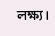লক্ষ্য।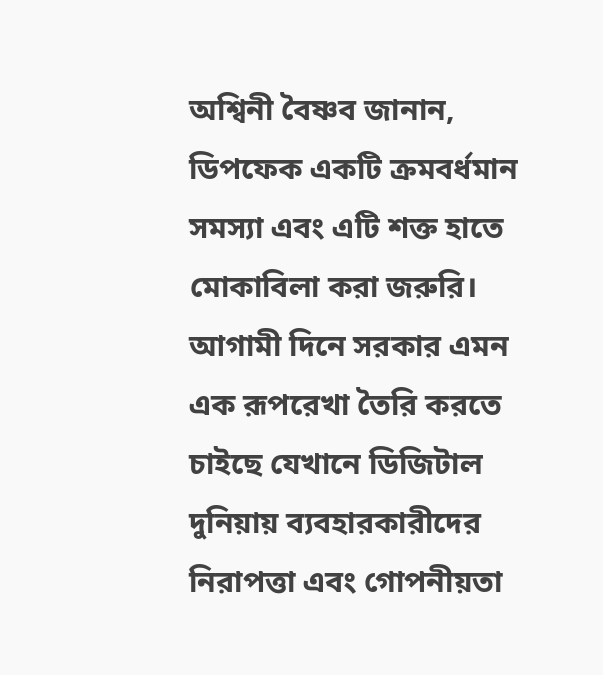অশ্বিনী বৈষ্ণব জানান, ডিপফেক একটি ক্রমবর্ধমান সমস্যা এবং এটি শক্ত হাতে মোকাবিলা করা জরুরি। আগামী দিনে সরকার এমন এক রূপরেখা তৈরি করতে চাইছে যেখানে ডিজিটাল দুনিয়ায় ব্যবহারকারীদের নিরাপত্তা এবং গোপনীয়তা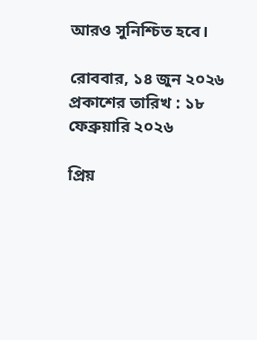আরও সুনিশ্চিত হবে।

রোববার, ১৪ জুন ২০২৬
প্রকাশের তারিখ : ১৮ ফেব্রুয়ারি ২০২৬

প্রিয়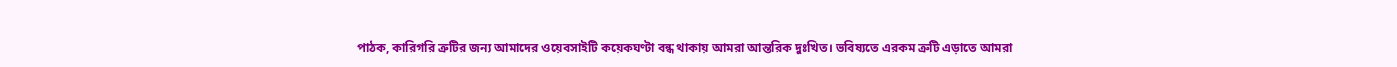পাঠক, কারিগরি ত্রুটির জন্য আমাদের ওয়েবসাইটি কয়েকঘণ্টা বন্ধ থাকায় আমরা আন্তরিক দুঃখিত। ভবিষ্যতে এরকম ত্রুটি এড়াতে আমরা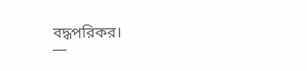বদ্ধপরিকর।
—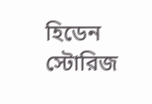হিডেন স্টোরিজ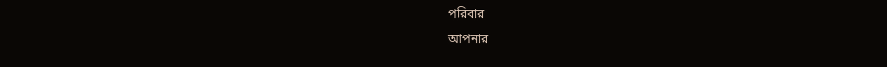পরিবার
আপনার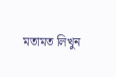মতামত লিখুন